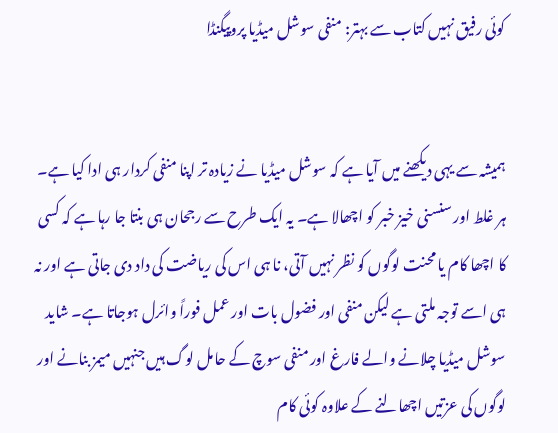کوئی رفیق نہیں کتاب سے بہتر: منفی سوشل میڈیا پروپیگنڈا


ہمیشہ سے یہی دیکھنے میں آیا ہے کہ سوشل میڈیا نے زیادہ تر اپنا منفی کردار ہی ادا کیا ہے۔ ہر غلط اور سنسنی خیز خبر کو اچھالا ہے۔ یہ ایک طرح سے رجحان ہی بنتا جا رہا ہے کہ کسی کا اچھا کام یا محنت لوگوں کو نظر نہیں آتی، نا ہی اس کی ریاضت کی داد دی جاتی ہے اور نہ ہی اسے توجہ ملتی ہے لیکن منفی اور فضول بات اور عمل فوراً وائرل ہوجاتا ہے۔ شاید سوشل میڈیا چلانے والے فارغ اور منفی سوچ کے حامل لوگ ہیں جنہیں میمز بنانے اور لوگوں کی عزتیں اچھالنے کے علاوہ کوئی کام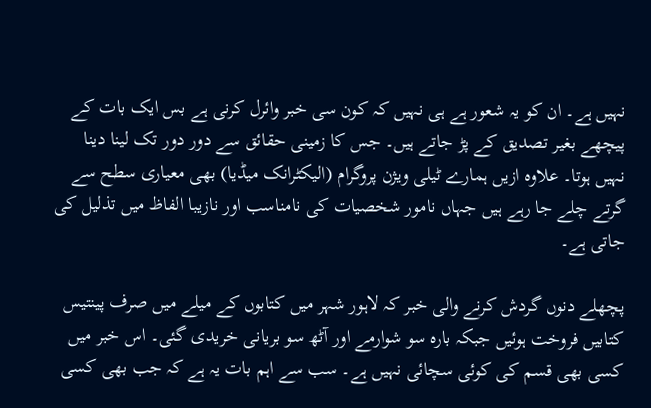نہیں ہے۔ ان کو یہ شعور ہے ہی نہیں کہ کون سی خبر وائرل کرنی ہے بس ایک بات کے پیچھے بغیر تصدیق کے پڑ جاتے ہیں۔ جس کا زمینی حقائق سے دور دور تک لینا دینا نہیں ہوتا۔ علاوہ ازیں ہمارے ٹیلی ویژن پروگرام (الیکٹرانک میڈیا) بھی معیاری سطح سے گرتے چلے جا رہے ہیں جہاں نامور شخصیات کی نامناسب اور نازیبا الفاظ میں تذلیل کی جاتی ہے۔

پچھلے دنوں گردش کرنے والی خبر کہ لاہور شہر میں کتابوں کے میلے میں صرف پینتیس کتابیں فروخت ہوئیں جبکہ بارہ سو شوارمے اور آٹھ سو بریانی خریدی گئی۔ اس خبر میں کسی بھی قسم کی کوئی سچائی نہیں ہے۔ سب سے اہم بات یہ ہے کہ جب بھی کسی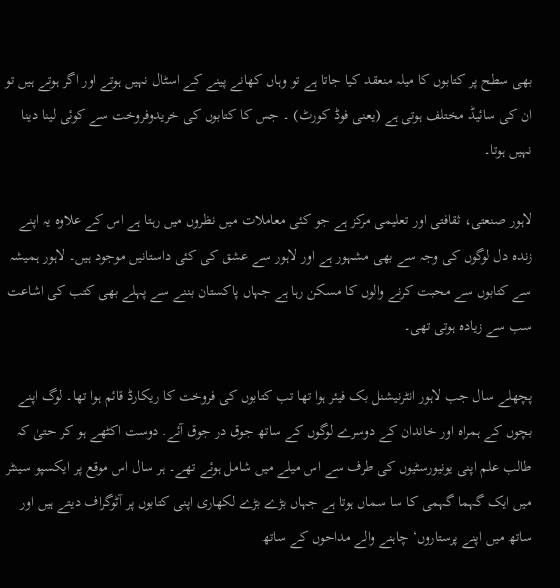بھی سطح پر کتابوں کا میلہ منعقد کیا جاتا ہے تو وہاں کھانے پینے کے اسٹال نہیں ہوتے اور اگر ہوتے ہیں تو ان کی سائیڈ مختلف ہوتی ہے (یعنی فوڈ کورٹ) ۔ جس کا کتابوں کی خریدوفروخت سے کوئی لینا دینا نہیں ہوتا۔

لاہور صنعتی، ثقافتی اور تعلیمی مرکز ہے جو کئی معاملات میں نظروں میں رہتا ہے اس کے علاوہ یہ اپنے زندہ دل لوگوں کی وجہ سے بھی مشہور ہے اور لاہور سے عشق کی کئی داستانیں موجود ہیں۔ لاہور ہمیشہ سے کتابوں سے محبت کرنے والوں کا مسکن رہا ہے جہاں پاکستان بننے سے پہلے بھی کتب کی اشاعت سب سے زیادہ ہوتی تھی۔

پچھلے سال جب لاہور انٹرنیشنل بک فیئر ہوا تھا تب کتابوں کی فروخت کا ریکارڈ قائم ہوا تھا۔ لوگ اپنے بچوں کے ہمراہ اور خاندان کے دوسرے لوگوں کے ساتھ جوق در جوق آئے. دوست اکٹھے ہو کر حتیٰ کہ طالب علم اپنی یونیورسٹیوں کی طرف سے اس میلے میں شامل ہوئے تھے۔ ہر سال اس موقع پر ایکسپو سینٹر میں ایک گہما گہمی کا سا سماں ہوتا ہے جہاں بڑے بڑے لکھاری اپنی کتابوں پر آٹوگراف دیتے ہیں اور ساتھ میں اپنے پرستاروں‘ چاہنے والے مداحوں کے ساتھ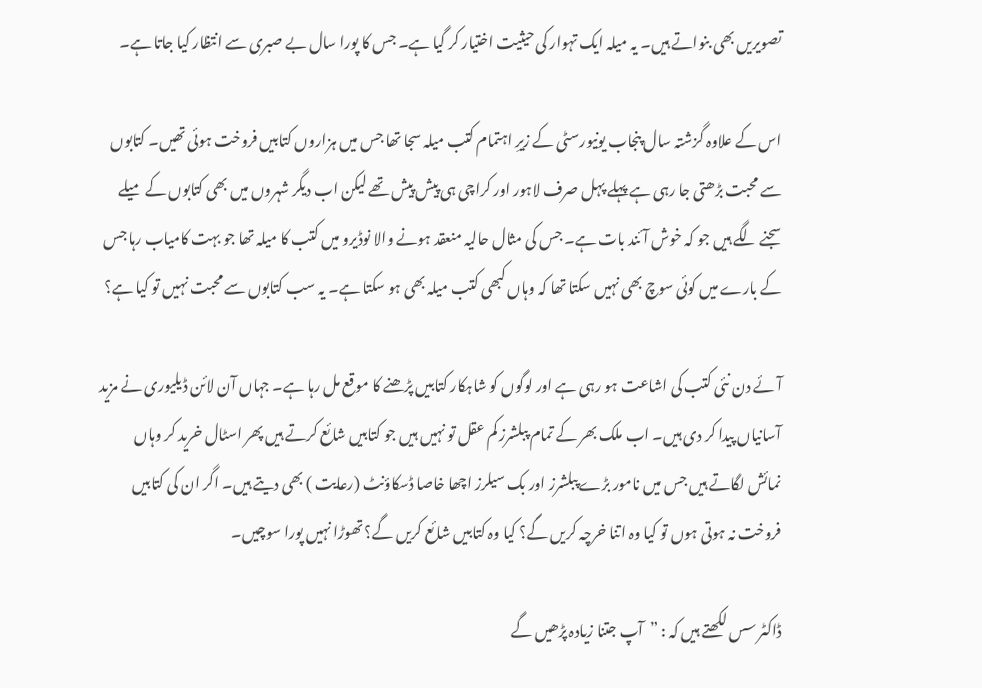تصویریں بھی بنواتے ہیں۔ یہ میلہ ایک تہوار کی حیثیت اختیار کر گیا ہے۔ جس کا پورا سال بے صبری سے انتظار کیا جاتا ہے۔

اس کے علاوہ گزشتہ سال پنجاب یونیورسٹی کے زیرِ اہتمام کتب میلہ سجا تھا جس میں ہزاروں کتابیں فروخت ہوئی تھیں۔ کتابوں سے محبت بڑھتی جا رہی ہے پہلے پہل صرف لاہور اور کراچی ہی پیش پیش تھے لیکن اب دیگر شہروں میں بھی کتابوں کے میلے سجنے لگے ہیں جو کہ خوش آئند بات ہے۔ جس کی مثال حالیہ منعقد ہونے والا نوڈیرو میں کتب کا میلہ تھا جو بہت کامیاب رہا جس کے بارے میں کوئی سوچ بھی نہیں سکتا تھا کہ وہاں کبھی کتب میلہ بھی ہو سکتا ہے۔ یہ سب کتابوں سے محبت نہیں تو کیا ہے؟

آئے دن نئی کتب کی اشاعت ہو رہی ہے اور لوگوں کو شاہکار کتابیں پڑھنے کا موقع مل رہا ہے۔ جہاں آن لائن ڈیلیوری نے مزید آسانیاں پیدا کر دی ہیں۔ اب ملک بھر کے تمام پبلشرز کم عقل تو نہیں ہیں جو کتابیں شائع کرتے ہیں پھر اسٹال خرید کر وہاں نمائش لگاتے ہیں جس میں نامور بڑے پبلشرز اور بک سیلرز اچھا خاصا ڈسکاؤنٹ (رعایت ) بھی دیتے ہیں۔ اگر ان کی کتابیں فروخت نہ ہوتی ہوں تو کیا وہ اتنا خرچہ کریں گے؟ کیا وہ کتابیں شائع کریں گے؟ تھوڑا نہیں پورا سوچیں۔

ڈاکٹر سس لکھتے ہیں کہ : ”آپ جتنا زیادہ پڑھیں گے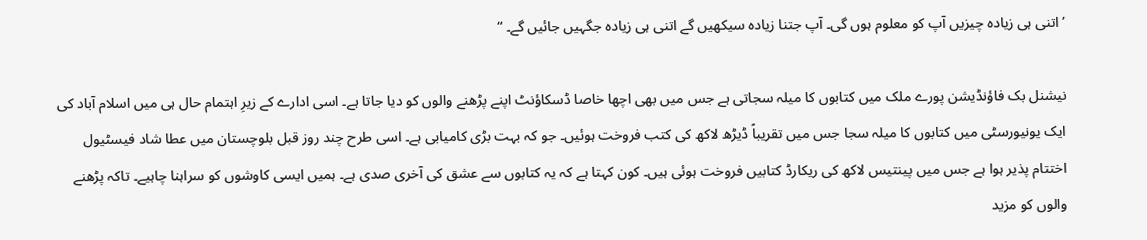’اتنی ہی زیادہ چیزیں آپ کو معلوم ہوں گی۔ آپ جتنا زیادہ سیکھیں گے اتنی ہی زیادہ جگہیں جائیں گے۔ “

نیشنل بک فاؤنڈیشن پورے ملک میں کتابوں کا میلہ سجاتی ہے جس میں بھی اچھا خاصا ڈسکاؤنٹ اپنے پڑھنے والوں کو دیا جاتا ہے۔ اسی ادارے کے زیرِ اہتمام حال ہی میں اسلام آباد کی ایک یونیورسٹی میں کتابوں کا میلہ سجا جس میں تقریباً ڈیڑھ لاکھ کی کتب فروخت ہوئیں۔ جو کہ بہت بڑی کامیابی ہے۔ اسی طرح چند روز قبل بلوچستان میں عطا شاد فیسٹیول اختتام پذیر ہوا ہے جس میں پینتیس لاکھ کی ریکارڈ کتابیں فروخت ہوئی ہیں۔ کون کہتا ہے کہ یہ کتابوں سے عشق کی آخری صدی ہے۔ ہمیں ایسی کاوشوں کو سراہنا چاہیے۔ تاکہ پڑھنے والوں کو مزید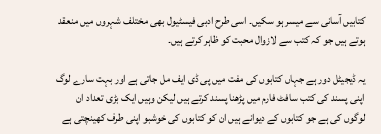کتابیں آسانی سے میسر ہو سکیں۔ اسی طرح ادبی فیسٹیول بھی مختلف شہروں میں منعقد ہوتے ہیں جو کہ کتب سے لازوال محبت کو ظاہر کرتے ہیں۔

یہ ڈیجیٹل دور ہے جہاں کتابوں کی مفت میں پی ڈی ایف مل جاتی ہے اور بہت سارے لوگ اپنی پسند کی کتب سافٹ فارم میں پڑھنا پسند کرتے ہیں لیکن وہیں ایک بڑی تعداد ان لوگوں کی ہے جو کتابوں کے دیوانے ہیں ان کو کتابوں کی خوشبو اپنی طرف کھینچتی ہے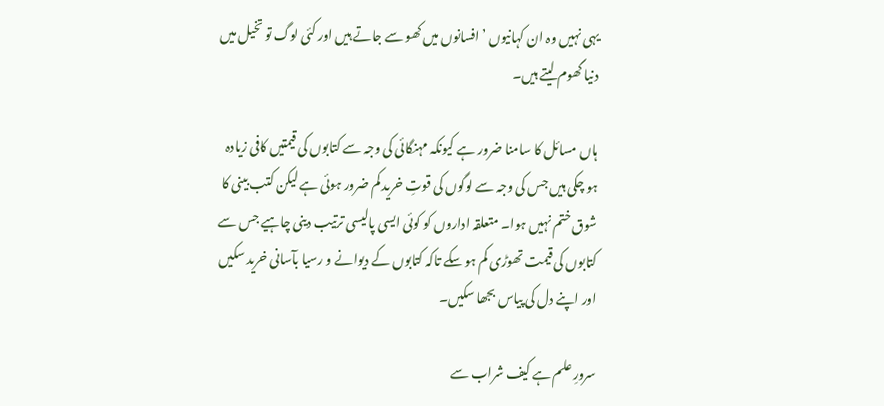یہی نہیں وہ ان کہانیوں ’افسانوں میں کھو سے جاتے ہیں اور کئی لوگ تو تخیل میں دنیا گھوم لیتے ہیں۔

ہاں مسائل کا سامنا ضرور ہے کیونکہ مہنگائی کی وجہ سے کتابوں کی قیمتیں کافی زیادہ ہو چکی ہیں جس کی وجہ سے لوگوں کی قوتِ خرید کم ضرور ہوئی ہے لیکن کتب بینی کا شوق ختم نہیں ہوا۔ متعلقہ اداروں کو کوئی ایسی پالیسی ترتیب دینی چاہیے جس سے کتابوں کی قیمت تھوڑی کم ہو سکے تاکہ کتابوں کے دیوانے و رسیا بآسانی خرید سکیں اور اپنے دل کی پیاس بجھا سکیں۔

سرورِ علم ہے کیف شراب سے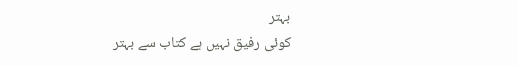بہتر
کوئی رفیق نہیں ہے کتاب سے بہتر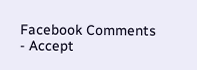Facebook Comments - Accept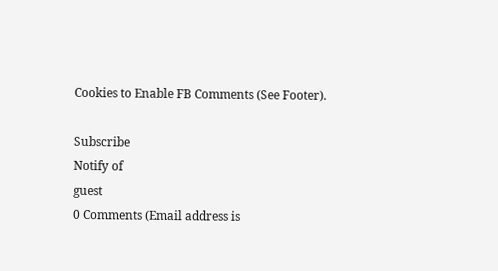Cookies to Enable FB Comments (See Footer).

Subscribe
Notify of
guest
0 Comments (Email address is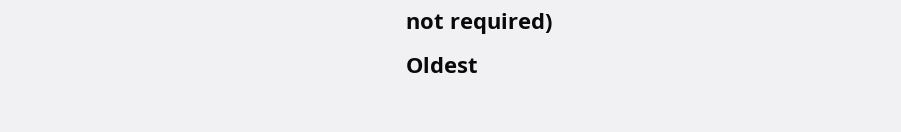not required)
Oldest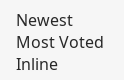Newest Most Voted
Inline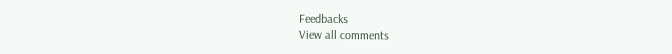Feedbacks
View all comments